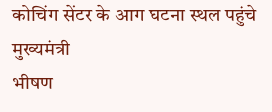कोचिंग सेंटर के आग घटना स्थल पहुंचे मुख्यमंत्री
भीषण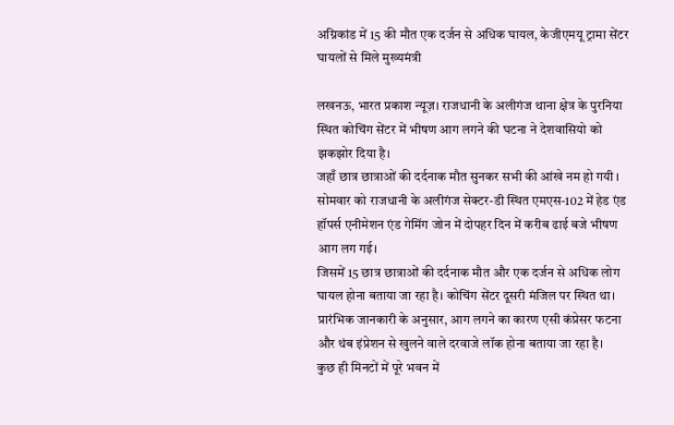अग्निकांड में 15 की मौत एक दर्जन से अधिक घायल, केजीएमयू ट्रामा सेंटर घायलों से मिले मुख्यमंत्री

लखनऊ, भारत प्रकाश न्यूज़। राजधानी के अलीगंज थाना क्षेत्र के पुरनिया स्थित कोचिंग सेंटर में भीषण आग लगने की घटना ने देशवासियो को झकझोर दिया है।
जहाँ छात्र छात्राओं की दर्दनाक मौत सुनकर सभी की आंखे नम हो गयी । सोमवार को राजधानी के अलीगंज सेक्टर-डी स्थित एमएस-102 में हेड एंड हॉपर्स एनीमेशन एंड गेमिंग जोन में दोपहर दिन में करीब ढाई बजे भीषण आग लग गई।
जिसमें 15 छात्र छात्राओं की दर्दनाक मौत और एक दर्जन से अधिक लोग घायल होना बताया जा रहा है। कोचिंग सेंटर दूसरी मंजिल पर स्थित था। प्रारंभिक जानकारी के अनुसार, आग लगने का कारण एसी कंप्रेसर फटना और थंब इंप्रेशन से खुलने वाले दरवाजे लॉक होना बताया जा रहा है।
कुछ ही मिनटों में पूरे भवन में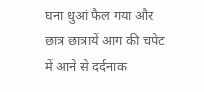घना धुआं फैल गया और छात्र छात्रायें आग की चपेट में आने से दर्दनाक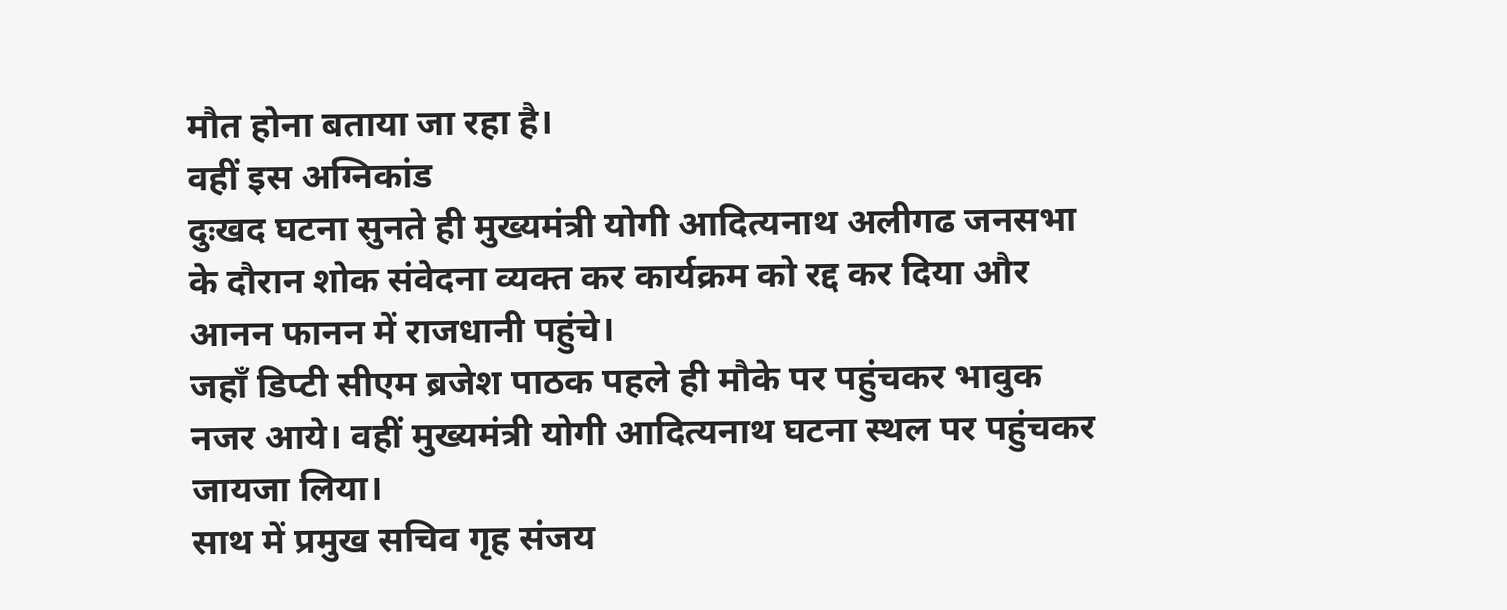मौत होना बताया जा रहा है।
वहीं इस अग्निकांड
दुःखद घटना सुनते ही मुख्यमंत्री योगी आदित्यनाथ अलीगढ जनसभा के दौरान शोक संवेदना व्यक्त कर कार्यक्रम को रद्द कर दिया और आनन फानन में राजधानी पहुंचे।
जहाँ डिप्टी सीएम ब्रजेश पाठक पहले ही मौके पर पहुंचकर भावुक नजर आये। वहीं मुख्यमंत्री योगी आदित्यनाथ घटना स्थल पर पहुंचकर जायजा लिया।
साथ में प्रमुख सचिव गृह संजय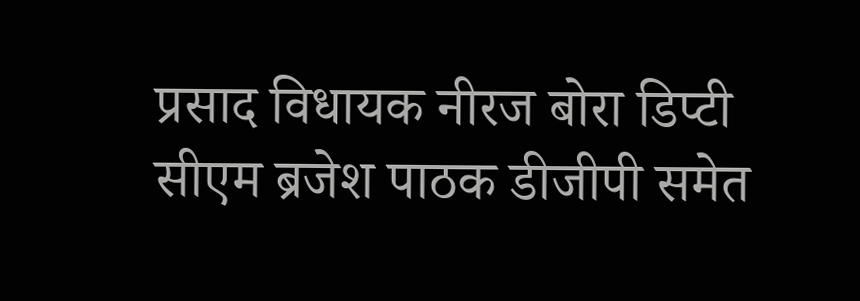प्रसाद विधायक नीरज बोरा डिप्टी सीएम ब्रजेश पाठक डीजीपी समेत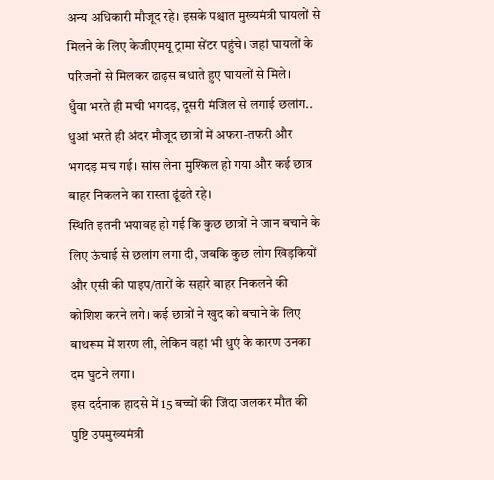अन्य अधिकारी मौजूद रहे। इसके पश्चात मुख्यमंत्री घायलों से मिलने के लिए केजीएमयू ट्रामा सेंटर पहुंचे। जहां घायलों के परिजनों से मिलकर ढाढ़स बधाते हुए घायलों से मिले।
धुँवा भरते ही मची भगदड़, दूसरी मंजिल से लगाई छलांग..
धुआं भरते ही अंदर मौजूद छात्रों में अफरा-तफरी और भगदड़ मच गई। सांस लेना मुश्किल हो गया और कई छात्र बाहर निकलने का रास्ता ढूंढते रहे।
स्थिति इतनी भयावह हो गई कि कुछ छात्रों ने जान बचाने के लिए ऊंचाई से छलांग लगा दी, जबकि कुछ लोग खिड़कियों और एसी की पाइप/तारों के सहारे बाहर निकलने की कोशिश करने लगे। कई छात्रों ने खुद को बचाने के लिए बाथरूम में शरण ली, लेकिन वहां भी धुएं के कारण उनका दम घुटने लगा।
इस दर्दनाक हादसे में 15 बच्चों की जिंदा जलकर मौत की पुष्टि उपमुख्यमंत्री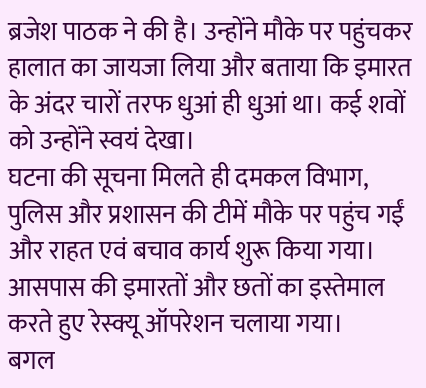ब्रजेश पाठक ने की है। उन्होंने मौके पर पहुंचकर हालात का जायजा लिया और बताया कि इमारत के अंदर चारों तरफ धुआं ही धुआं था। कई शवों को उन्होंने स्वयं देखा।
घटना की सूचना मिलते ही दमकल विभाग, पुलिस और प्रशासन की टीमें मौके पर पहुंच गईं और राहत एवं बचाव कार्य शुरू किया गया। आसपास की इमारतों और छतों का इस्तेमाल करते हुए रेस्क्यू ऑपरेशन चलाया गया।
बगल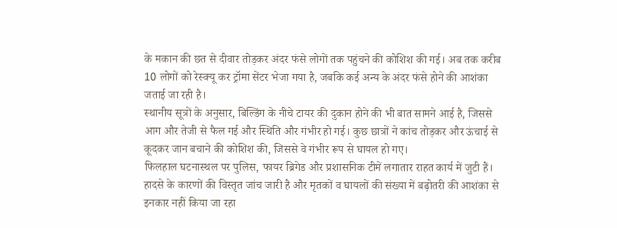के मकान की छत से दीवार तोड़कर अंदर फंसे लोगों तक पहुंचने की कोशिश की गई। अब तक करीब 10 लोगों को रेस्क्यू कर ट्रॉमा सेंटर भेजा गया है, जबकि कई अन्य के अंदर फंसे होने की आशंका जताई जा रही है।
स्थानीय सूत्रों के अनुसार, बिल्डिंग के नीचे टायर की दुकान होने की भी बात सामने आई है, जिससे आग और तेजी से फैल गई और स्थिति और गंभीर हो गई। कुछ छात्रों ने कांच तोड़कर और ऊंचाई से कूदकर जान बचाने की कोशिश की, जिससे वे गंभीर रूप से घायल हो गए।
फिलहाल घटनास्थल पर पुलिस, फायर ब्रिगेड और प्रशासनिक टीमें लगातार राहत कार्य में जुटी हैं। हादसे के कारणों की विस्तृत जांच जारी है और मृतकों व घायलों की संख्या में बढ़ोतरी की आशंका से इनकार नहीं किया जा रहा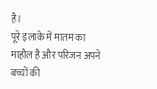है।
पूरे इलाके में मातम का माहौल है और परिजन अपने बच्चों की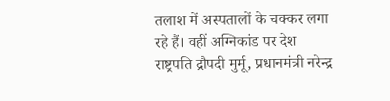तलाश में अस्पतालों के चक्कर लगा रहे हैं। वहीं अग्निकांड पर देश राष्ट्रपति द्रौपदी मुर्मू, प्रधानमंत्री नरेन्द्र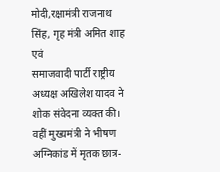मोदी,रक्षामंत्री राजनाथ सिंह, गृह मंत्री अमित शाह एवं
समाजवादी पार्टी राष्ट्रीय अध्यक्ष अखिलेश यादव ने शोक संवेदना व्यक्त की। वहीं मुख्यमंत्री ने भीषण अग्निकांड में मृतक छात्र-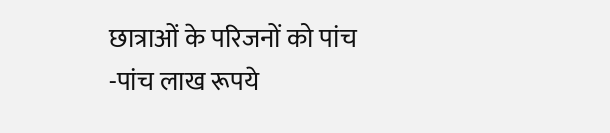छात्राओं के परिजनों को पांच -पांच लाख रूपये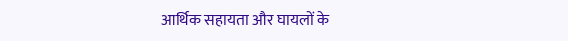आर्थिक सहायता और घायलों के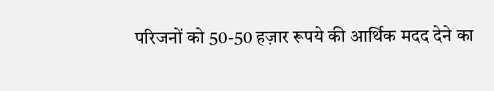परिजनों को 50-50 हज़ार रूपये की आर्थिक मदद देने का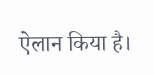ऐलान किया है।